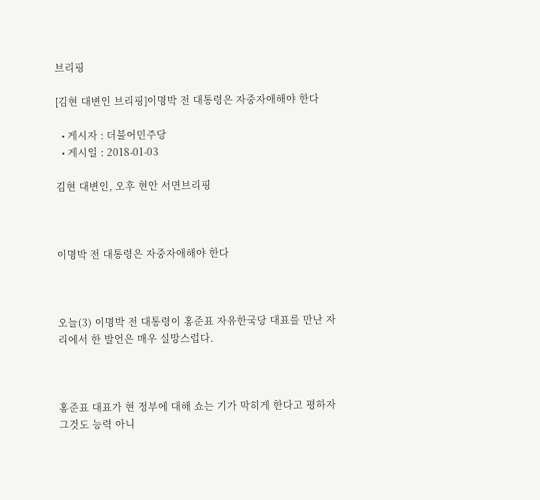브리핑

[김현 대변인 브리핑]이명박 전 대통령은 자중자애해야 한다

  • 게시자 : 더불어민주당
  • 게시일 : 2018-01-03

김현 대변인, 오후 현안 서면브리핑



이명박 전 대통령은 자중자애해야 한다



오늘(3) 이명박 전 대통령이 홍준표 자유한국당 대표를 만난 자리에서 한 발언은 매우 실망스럽다.



홍준표 대표가 현 정부에 대해 쇼는 기가 막히게 한다고 평하자 그것도 능력 아니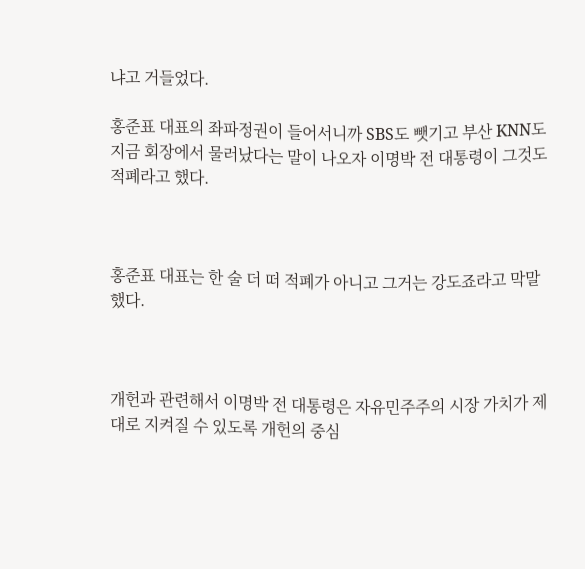냐고 거들었다.

홍준표 대표의 좌파정권이 들어서니까 SBS도 뺏기고 부산 KNN도 지금 회장에서 물러났다는 말이 나오자 이명박 전 대통령이 그것도 적폐라고 했다.



홍준표 대표는 한 술 더 떠 적폐가 아니고 그거는 강도죠라고 막말 했다.



개헌과 관련해서 이명박 전 대통령은 자유민주주의 시장 가치가 제대로 지켜질 수 있도록 개헌의 중심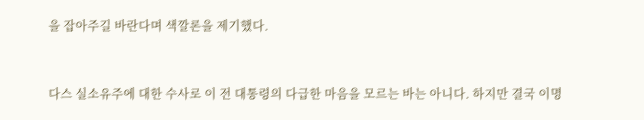을 잡아주길 바란다며 색깔론을 제기했다.



다스 실소유주에 대한 수사로 이 전 대통령의 다급한 마음을 모르는 바는 아니다. 하지만 결국 이명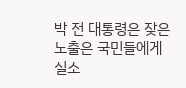박 전 대통령은 잦은 노출은 국민들에게 실소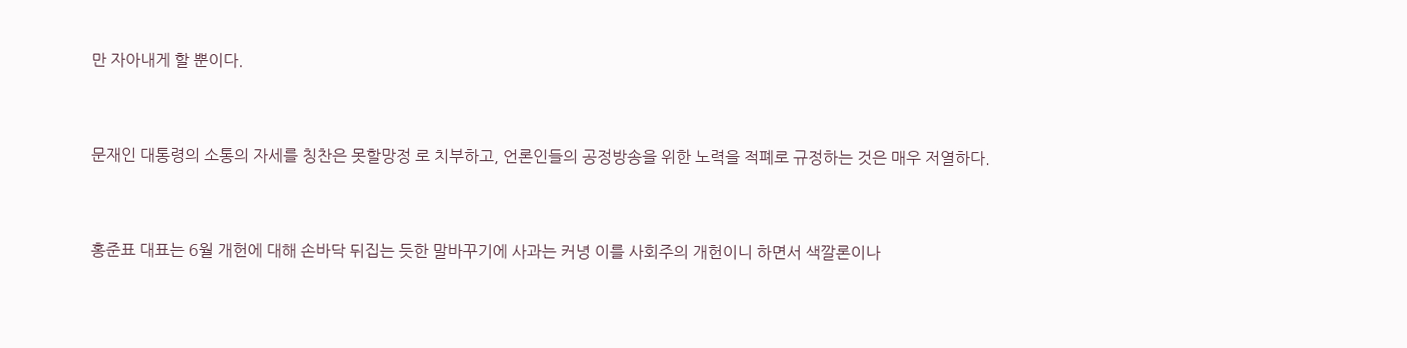만 자아내게 할 뿐이다.



문재인 대통령의 소통의 자세를 칭찬은 못할망정 로 치부하고, 언론인들의 공정방송을 위한 노력을 적폐로 규정하는 것은 매우 저열하다.



홍준표 대표는 6월 개헌에 대해 손바닥 뒤집는 듯한 말바꾸기에 사과는 커녕 이를 사회주의 개헌이니 하면서 색깔론이나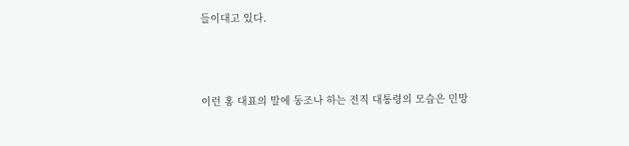들이대고 있다.



이런 홍 대표의 말에 동조나 하는 전직 대통령의 모습은 민망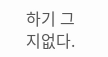하기 그지없다.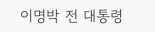이명박 전 대통령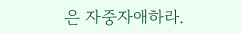은 자중자애하라.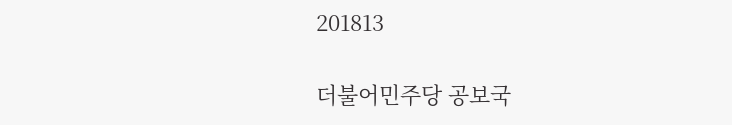201813

더불어민주당 공보국